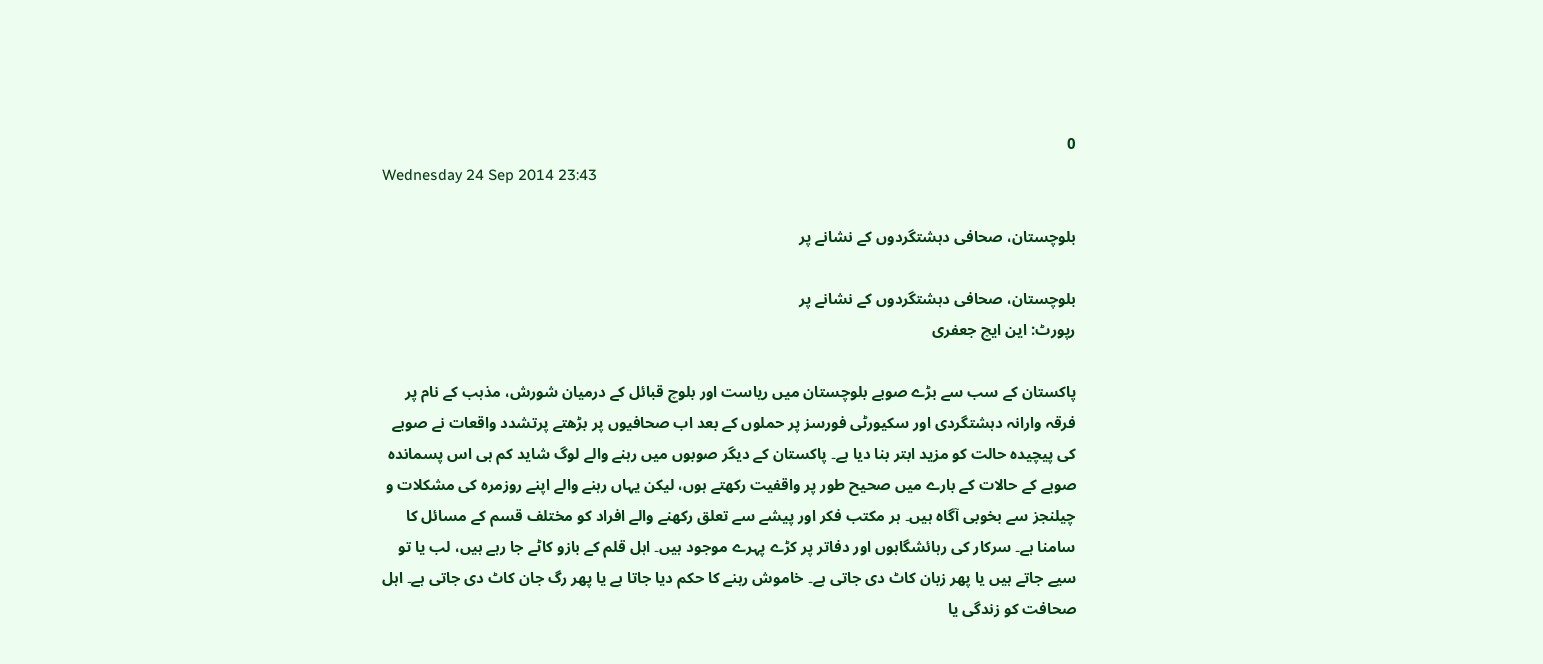0
Wednesday 24 Sep 2014 23:43

بلوچستان، صحافی دہشتگردوں کے نشانے پر

بلوچستان، صحافی دہشتگردوں کے نشانے پر
رپورٹ: این ایچ جعفری

پاکستان کے سب سے بڑے صوبے بلوچستان میں ریاست اور بلوچ قبائل کے درمیان شورش، مذہب کے نام پر فرقہ وارانہ دہشتگردی اور سکیورٹی فورسز پر حملوں‌ کے بعد اب صحافیوں پر بڑھتے پرتشدد واقعات نے صوبے کی پیچیدہ حالت کو مزید ابتر بنا دیا ہے۔ پاکستان کے دیگر صوبوں میں رہنے والے لوگ شاید کم ہی اس پسماندہ صوبے کے حالات کے بارے میں صحیح طور پر واقفیت رکھتے ہوں، لیکن یہاں رہنے والے اپنے روزمرہ کی مشکلات و چیلنجز سے بخوبی آگاہ ہیں۔ ہر مکتب فکر اور پیشے سے تعلق رکھنے والے افراد کو مختلف قسم کے مسائل کا سامنا ہے۔ سرکار کی رہائشگاہوں اور دفاتر پر کڑے پہرے موجود ہیں۔ اہل قلم کے بازو کاٹے جا رہے ہیں، لب یا تو سیے جاتے ہیں یا پھر زبان کاٹ دی جاتی ہے۔ خاموش رہنے کا حکم دیا جاتا ہے یا پھر رگ جان کاٹ دی جاتی ہے۔ اہل صحافت کو زندگی یا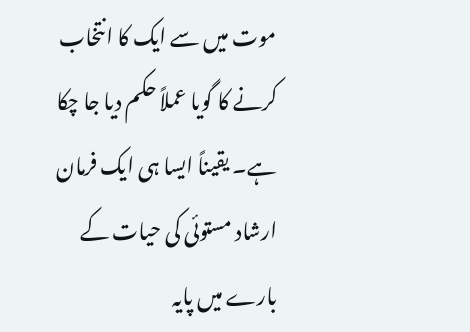موت میں سے ایک کا انتخاب کرنے کا گویا عملاً حکم دیا جا چکا ہے۔ یقیناً ایسا ہی ایک فرمان ارشاد مستوئی کی حیات کے بارے میں پایہ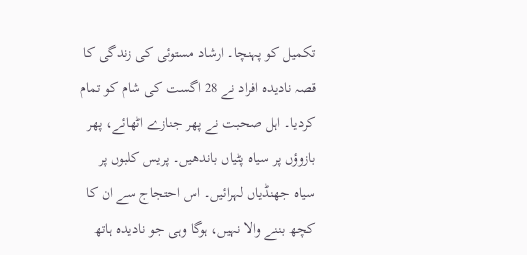تکمیل کو پہنچا۔ ارشاد مستوئی کی زندگی کا قصہ نادیدہ افراد نے 28 اگست کی شام کو تمام کردیا۔ اہل صحبت نے پھر جنازے اٹھائے، پھر بازوؤں پر سیاہ پٹیاں باندھیں۔ پریس کلبوں پر سیاہ جھنڈیاں لہرائیں۔ اس احتجاج سے ان کا کچھ بننے والا نہیں، ہوگا وہی جو نادیدہ ہاتھ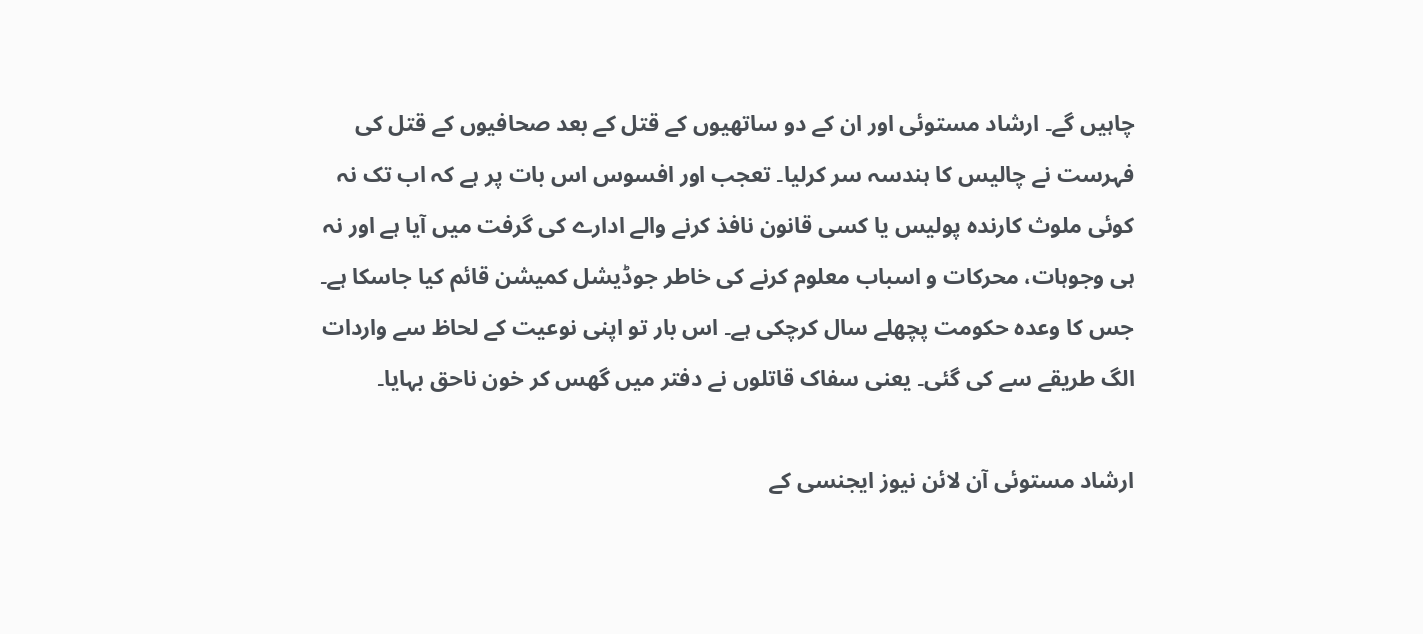چاہیں گے۔ ارشاد مستوئی اور ان کے دو ساتھیوں کے قتل کے بعد صحافیوں کے قتل کی فہرست نے چالیس کا ہندسہ سر کرلیا۔ تعجب اور افسوس اس بات پر ہے کہ اب تک نہ کوئی ملوث کارندہ پولیس یا کسی قانون نافذ کرنے والے ادارے کی گرفت میں آیا ہے اور نہ ہی وجوہات، محرکات و اسباب معلوم کرنے کی خاطر جوڈیشل کمیشن قائم کیا جاسکا ہے۔ جس کا وعدہ حکومت پچھلے سال کرچکی ہے۔ اس بار تو اپنی نوعیت کے لحاظ سے واردات الگ طریقے سے کی گئی۔ یعنی سفاک قاتلوں نے دفتر میں گھس کر خون ناحق بہایا۔

ارشاد مستوئی آن لائن نیوز ایجنسی کے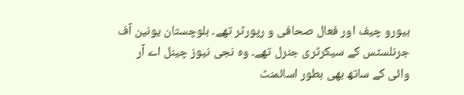بیورو چیف اور فعال صحافی و رپورٹر تھے۔ بلوچستان یونین آف جرنلسٹس کے سیکرٹری جنرل تھے۔ وہ نجی نیوز چینل اے آر وائی کے ساتھ بھی بطور اسائمنٹ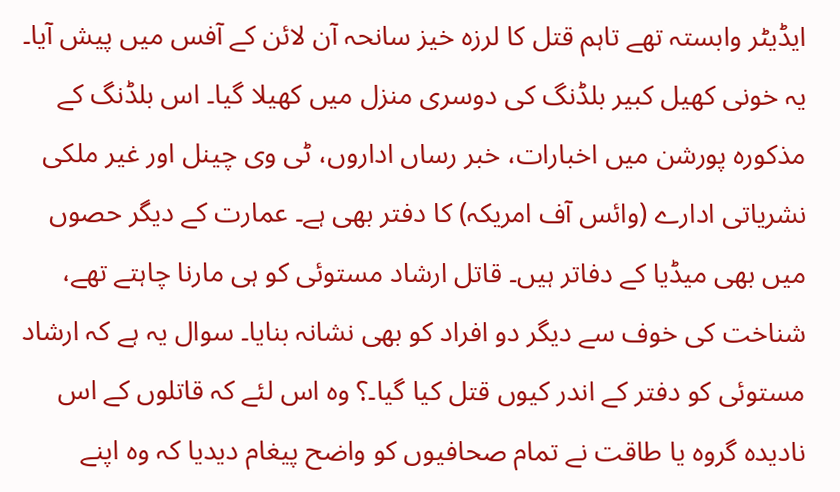ایڈیٹر وابستہ تھے تاہم قتل کا لرزہ خیز سانحہ آن لائن کے آفس میں پیش آیا۔ یہ خونی کھیل کبیر بلڈنگ کی دوسری منزل میں کھیلا گیا۔ اس بلڈنگ کے مذکورہ پورشن میں اخبارات، خبر رساں اداروں، ٹی وی چینل اور غیر ملکی نشریاتی ادارے (وائس آف امریکہ) کا دفتر بھی ہے۔ عمارت کے دیگر حصوں میں بھی میڈیا کے دفاتر ہیں۔ قاتل ارشاد مستوئی کو ہی مارنا چاہتے تھے، شناخت کی خوف سے دیگر دو افراد کو بھی نشانہ بنایا۔ سوال یہ ہے کہ ارشاد مستوئی کو دفتر کے اندر کیوں قتل کیا گیا۔؟ وہ اس لئے کہ قاتلوں کے اس نادیدہ گروہ یا طاقت نے تمام صحافیوں کو واضح پیغام دیدیا کہ وہ اپنے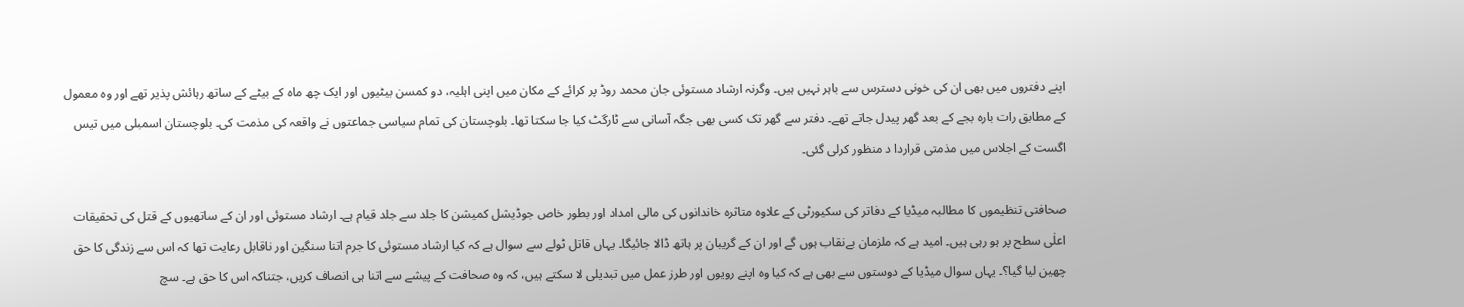اپنے دفتروں میں بھی ان کی خونی دسترس سے باہر نہیں ہیں۔ وگرنہ ارشاد مستوئی جان محمد روڈ پر کرائے کے مکان میں اپنی اہلیہ، دو کمسن بیٹیوں اور ایک چھ ماہ کے بیٹے کے ساتھ رہائش پذیر تھے اور وہ معمول کے مطابق رات بارہ بجے کے بعد گھر پیدل جاتے تھے۔ دفتر سے گھر تک کسی بھی جگہ آسانی سے ٹارگٹ کیا جا سکتا تھا۔ بلوچستان کی تمام سیاسی جماعتوں نے واقعہ کی مذمت کی۔ بلوچستان اسمبلی میں تیس اگست کے اجلاس میں مذمتی قراردا د منظور کرلی گئی۔

صحافتی تنظیموں کا مطالبہ میڈیا کے دفاتر کی سکیورٹی کے علاوہ متاثرہ خاندانوں کی مالی امداد اور بطور خاص جوڈیشل کمیشن کا جلد سے جلد قیام ہے۔ ارشاد مستوئی اور ان کے ساتھیوں کے قتل کی تحقیقات اعلٰی سطح پر ہو رہی ہیں۔ امید ہے کہ ملزمان بےنقاب ہوں گے اور ان کے گریبان پر ہاتھ ڈالا جائیگا۔ یہاں قاتل ٹولے سے سوال ہے کہ کیا ارشاد مستوئی کا جرم اتنا سنگین اور ناقابل رعایت تھا کہ اس سے زندگی کا حق چھین لیا گیا؟۔ یہاں سوال میڈیا کے دوستوں سے بھی ہے کہ کیا وہ اپنے رویوں اور طرز عمل میں تبدیلی لا سکتے ہیں، کہ وہ صحافت کے پیشے سے اتنا ہی انصاف کریں، جتناکہ اس کا حق ہے۔ سچ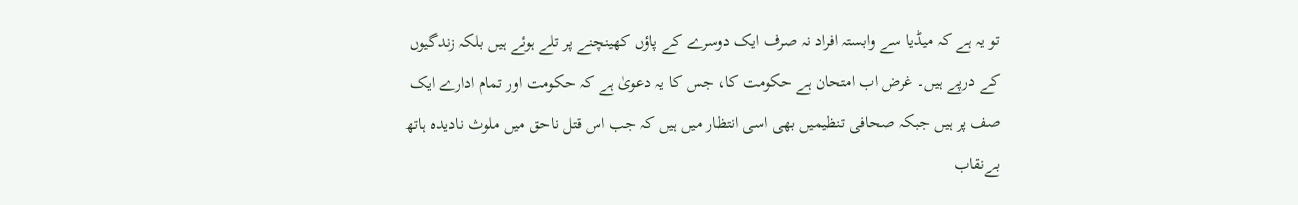تو یہ ہے کہ میڈیا سے وابستہ افراد نہ صرف ایک دوسرے کے پاؤں کھینچنے پر تلے ہوئے ہیں بلکہ زندگیوں کے درپے ہیں۔ غرض اب امتحان ہے حکومت کا، جس کا یہ دعویٰ ہے کہ حکومت اور تمام ادارے ایک صف پر ہیں جبکہ صحافی تنظیمیں بھی اسی انتظار میں ہیں کہ جب اس قتل ناحق میں ملوث نادیدہ ہاتھ بےنقاب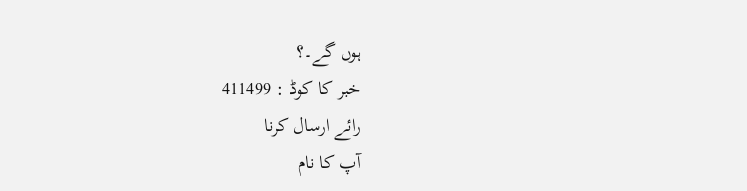ہوں گے۔؟
خبر کا کوڈ : 411499
رائے ارسال کرنا
آپ کا نام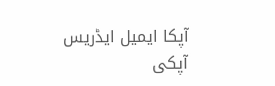آپکا ایمیل ایڈریس
آپکی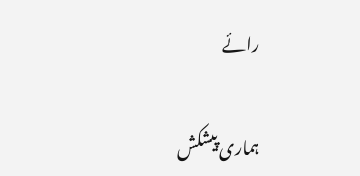رائے

ہماری پیشکش